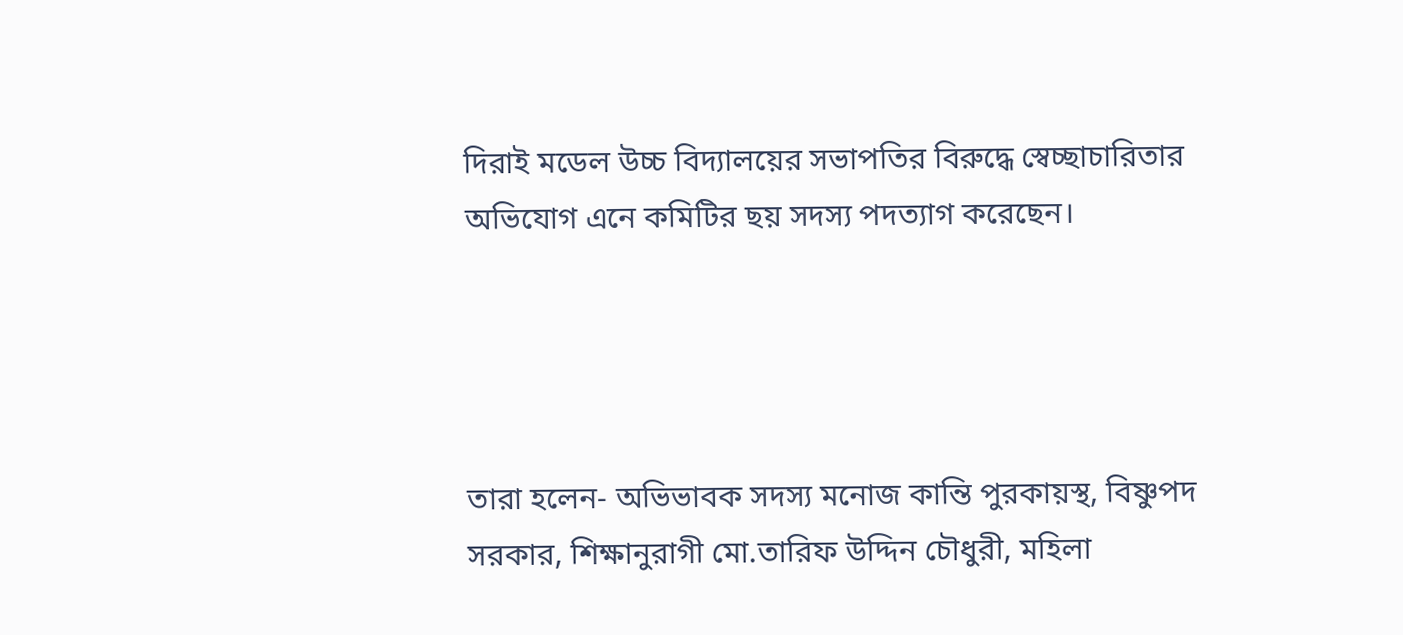দিরাই মডেল উচ্চ বিদ্যালয়ের সভাপতির বিরুদ্ধে স্বেচ্ছাচারিতার অভিযোগ এনে কমিটির ছয় সদস্য পদত্যাগ করেছেন।




তারা হলেন- অভিভাবক সদস্য মনোজ কান্তি পুরকায়স্থ, বিষ্ণুপদ সরকার, শিক্ষানুরাগী মো.তারিফ উদ্দিন চৌধুরী, মহিলা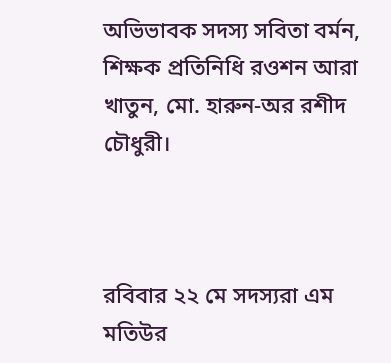অভিভাবক সদস্য সবিতা বর্মন, শিক্ষক প্রতিনিধি রওশন আরা খাতুন, মো. হারুন-অর রশীদ চৌধুরী।



রবিবার ২২ মে সদস্যরা এম মতিউর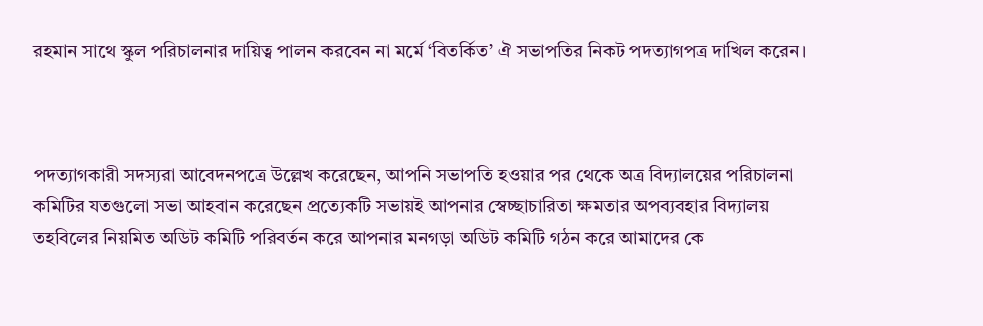রহমান সাথে স্কুল পরিচালনার দায়িত্ব পালন করবেন না মর্মে ‘বিতর্কিত’ ঐ সভাপতির নিকট পদত্যাগপত্র দাখিল করেন।



পদত্যাগকারী সদস্যরা আবেদনপত্রে উল্লেখ করেছেন, আপনি সভাপতি হওয়ার পর থেকে অত্র বিদ্যালয়ের পরিচালনা কমিটির যতগুলো সভা আহবান করেছেন প্রত্যেকটি সভায়ই আপনার স্বেচ্ছাচারিতা ক্ষমতার অপব্যবহার বিদ্যালয় তহবিলের নিয়মিত অডিট কমিটি পরিবর্তন করে আপনার মনগড়া অডিট কমিটি গঠন করে আমাদের কে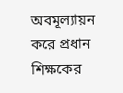অবমূল্যায়ন করে প্রধান শিক্ষকের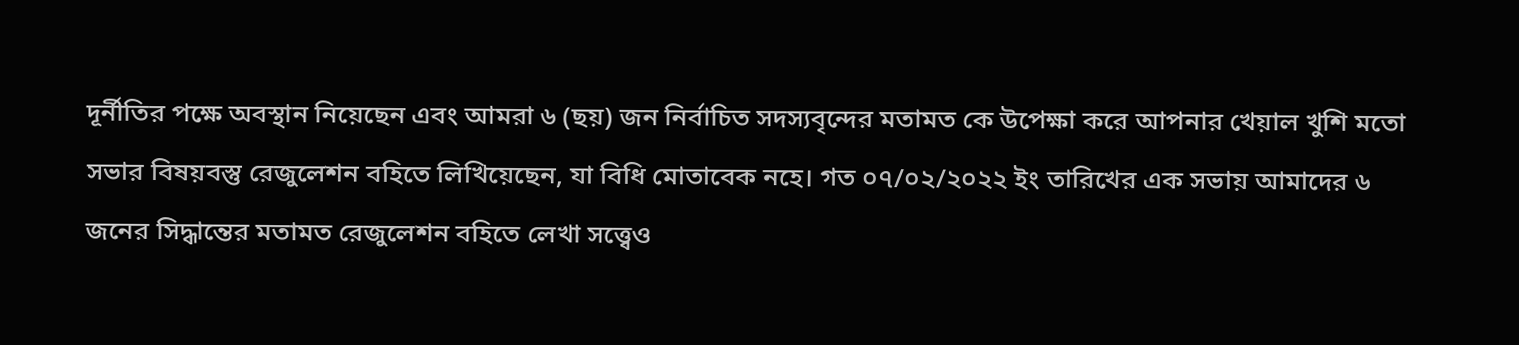দূর্নীতির পক্ষে অবস্থান নিয়েছেন এবং আমরা ৬ (ছয়) জন নির্বাচিত সদস্যবৃন্দের মতামত কে উপেক্ষা করে আপনার খেয়াল খুশি মতো সভার বিষয়বস্তু রেজুলেশন বহিতে লিখিয়েছেন, যা বিধি মোতাবেক নহে। গত ০৭/০২/২০২২ ইং তারিখের এক সভায় আমাদের ৬ জনের সিদ্ধান্তের মতামত রেজুলেশন বহিতে লেখা সত্ত্বেও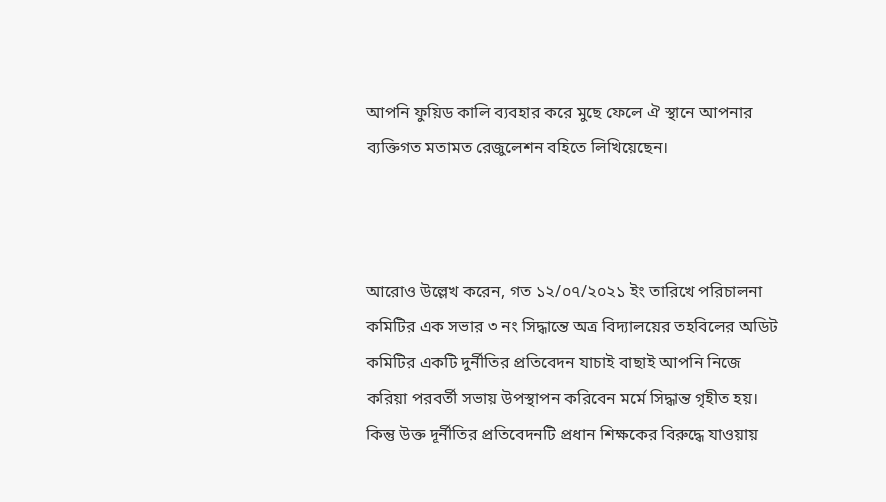আপনি ফুয়িড কালি ব্যবহার করে মুছে ফেলে ঐ স্থানে আপনার ব্যক্তিগত মতামত রেজুলেশন বহিতে লিখিয়েছেন।



আরোও উল্লেখ করেন, গত ১২/০৭/২০২১ ইং তারিখে পরিচালনা কমিটির এক সভার ৩ নং সিদ্ধান্তে অত্র বিদ্যালয়ের তহবিলের অডিট কমিটির একটি দুর্নীতির প্রতিবেদন যাচাই বাছাই আপনি নিজে করিয়া পরবর্তী সভায় উপস্থাপন করিবেন মর্মে সিদ্ধান্ত গৃহীত হয়। কিন্তু উক্ত দূর্নীতির প্রতিবেদনটি প্রধান শিক্ষকের বিরুদ্ধে যাওয়ায়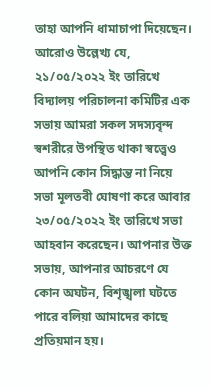তাহা আপনি ধামাচাপা দিয়েছেন। আরোও উল্লেখ্য যে, ২১/০৫/২০২২ ইং তারিখে বিদ্যালয় পরিচালনা কমিটির এক সভায় আমরা সকল সদস্যবৃন্দ স্বশরীরে উপস্থিত থাকা স্বত্ত্বেও আপনি কোন সিদ্ধান্ত না নিয়ে সভা মূলতবী ঘোষণা করে আবার ২৩/০৫/২০২২ ইং তারিখে সভা আহবান করেছেন। আপনার উক্ত সভায়, আপনার আচরণে যে কোন অঘটন, বিশৃঙ্খলা ঘটতে পারে বলিয়া আমাদের কাছে প্রতিয়মান হয়।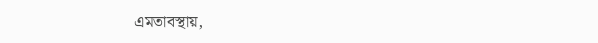এমতাবস্থায়,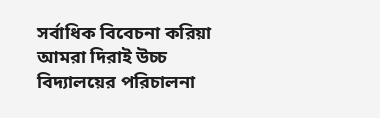সর্বাধিক বিবেচনা করিয়া আমরা দিরাই উচ্চ বিদ্যালয়ের পরিচালনা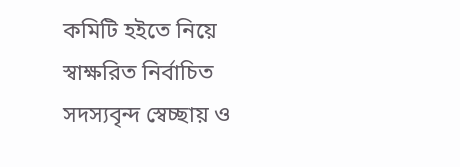কমিটি হইতে নিয়ে স্বাক্ষরিত নির্বাচিত সদস্যবৃন্দ স্বেচ্ছায় ও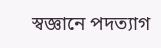স্বজ্ঞানে পদত্যাগ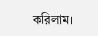করিলাম।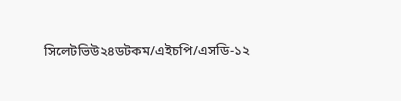সিলেটভিউ২৪ডটকম/এইচপি/এসডি-১২